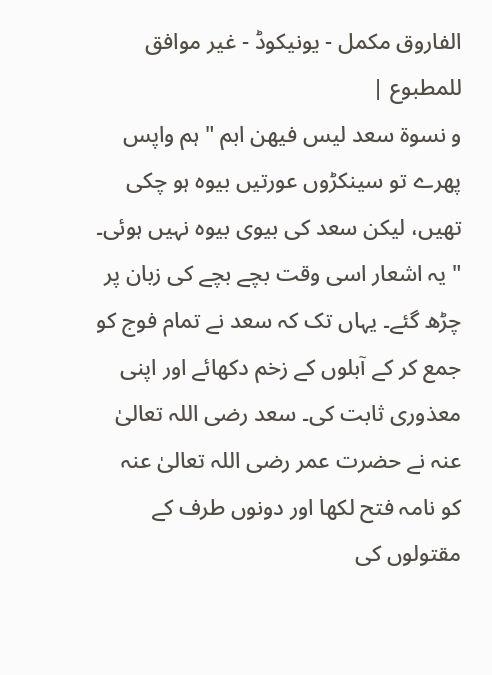الفاروق مکمل - یونیکوڈ - غیر موافق للمطبوع |
و نسوۃ سعد لیس فیھن ابم " ہم واپس پھرے تو سینکڑوں عورتیں بیوہ ہو چکی تھیں، لیکن سعد کی بیوی بیوہ نہیں ہوئی۔ " یہ اشعار اسی وقت بچے بچے کی زبان پر چڑھ گئے۔ یہاں تک کہ سعد نے تمام فوج کو جمع کر کے آبلوں کے زخم دکھائے اور اپنی معذوری ثابت کی۔ سعد رضی اللہ تعالیٰ عنہ نے حضرت عمر رضی اللہ تعالیٰ عنہ کو نامہ فتح لکھا اور دونوں طرف کے مقتولوں کی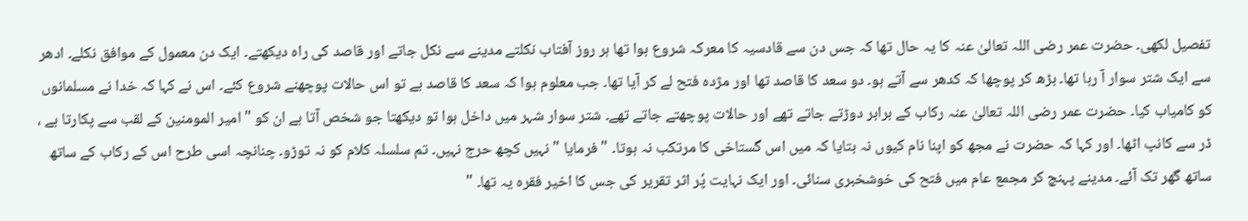تفصیل لکھی۔ حضرت عمر رضی اللہ تعالیٰ عنہ کا یہ حال تھا کہ جس دن سے قادسیہ کا معرکہ شروع ہوا تھا ہر روز آفتاب نکلتے مدینے سے نکل جاتے اور قاصد کی راہ دیکھتے۔ ایک دن معمول کے موافق نکلے۔ ادھر سے ایک شتر سوار آ رہا تھا۔ بڑھ کر پوچھا کہ کدھر سے آتے ہو۔ دو سعد کا قاصد تھا اور مژدہ فتح لے کر آیا تھا۔ جب معلوم ہوا کہ سعد کا قاصد ہے تو اس حالات پوچھنے شروع کئے۔ اس نے کہا کہ خدا نے مسلمانوں کو کامیاب کیا۔ حضرت عمر رضی اللہ تعالیٰ عنہ رکاب کے برابر دوڑتے جاتے تھے اور حالات پوچھتے جاتے تھے۔ شتر سوار شہر میں داخل ہوا تو دیکھتا جو شخص آتا ہے ان کو "امیر المومنین کے لقب سے پکارتا ہے ، ڈر سے کانپ اٹھا۔ اور کہا کہ حضرت نے مجھ کو اپنا نام کیوں نہ بتایا کہ میں اس گستاخی کا مرتکب نہ ہوتا۔ " فرمایا " نہیں کچھ حرج نہیں۔ تم سلسلہ کلام کو نہ توڑو۔ چنانچہ اسی طرح اس کے رکاب کے ساتھ ساتھ گھر تک آئے۔ مدینے پہنچ کر مجمع عام میں فتح کی خوشخبری سنائی۔ اور ایک نہایت پُر اثر تقریر کی جس کا اخیر فقرہ یہ تھا۔ "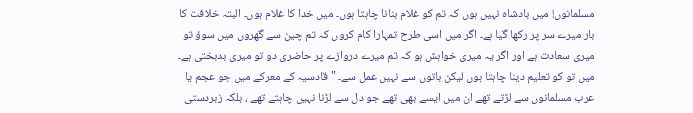مسلمانوں! میں بادشاہ نہیں ہوں کہ تم کو غلام بنانا چاہتا ہوں۔ میں خدا کا غلام ہوں۔ البتہ خلافت کا بار میرے سر پر رکھا گیا ہے۔ اگر میں اسی طرح تمہارا کام کروں کہ تم چین سے گھروں میں سوؤ تو میری سعادت ہے اور اگر یہ میری خواہش ہو کہ تم میرے دروازے پر حاضری دو تو میری بدبختی ہے۔ میں تو کو تعلیم دینا چاہتا ہوں لیکن باتوں سے نہیں عمل سے۔ " قادسیہ کے معرکے میں جو عجم یا عرب مسلمانوں سے لڑتے تھے ان میں ایسے بھی تھے جو دل سے لڑنا نہیں چاہتے تھے ، بلکہ زبردستی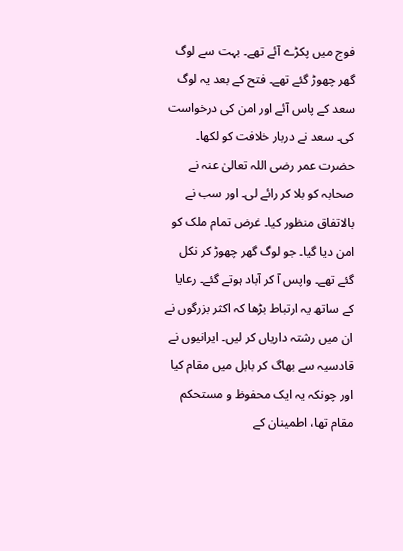فوج میں پکڑے آئے تھے۔ بہت سے لوگ گھر چھوڑ گئے تھے۔ فتح کے بعد یہ لوگ سعد کے پاس آئے اور امن کی درخواست کی۔ سعد نے دربار خلافت کو لکھا۔ حضرت عمر رضی اللہ تعالیٰ عنہ نے صحابہ کو بلا کر رائے لی۔ اور سب نے بالاتفاق منظور کیا۔ غرض تمام ملک کو امن دیا گیا۔ جو لوگ گھر چھوڑ کر نکل گئے تھے۔ واپس آ کر آباد ہوتے گئے۔ رعایا کے ساتھ یہ ارتباط بڑھا کہ اکثر بزرگوں نے ان میں رشتہ داریاں کر لیں۔ ایرانیوں نے قادسیہ سے بھاگ کر بابل میں مقام کیا اور چونکہ یہ ایک محفوظ و مستحکم مقام تھا، اطمینان کے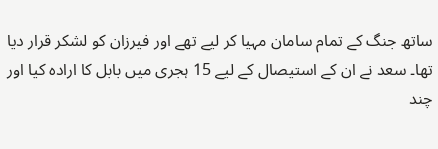ساتھ جنگ کے تمام سامان مہیا کر لیے تھے اور فیرزان کو لشکر قرار دیا تھا۔ سعد نے ان کے استیصال کے لیے 15 ہجری میں بابل کا ارادہ کیا اور چند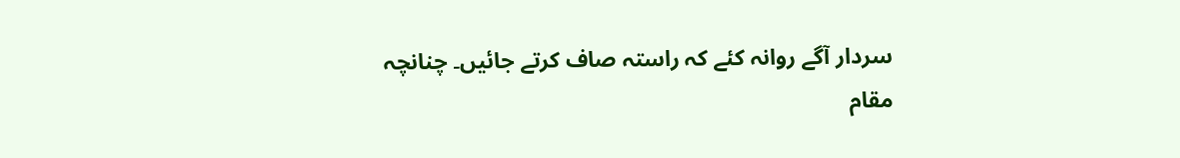سردار آگے روانہ کئے کہ راستہ صاف کرتے جائیں۔ چنانچہ مقام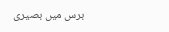برس میں بصیری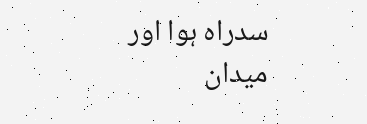سدراہ ہوا اور میدان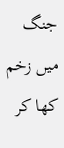جنگ میں زخم کھا کر